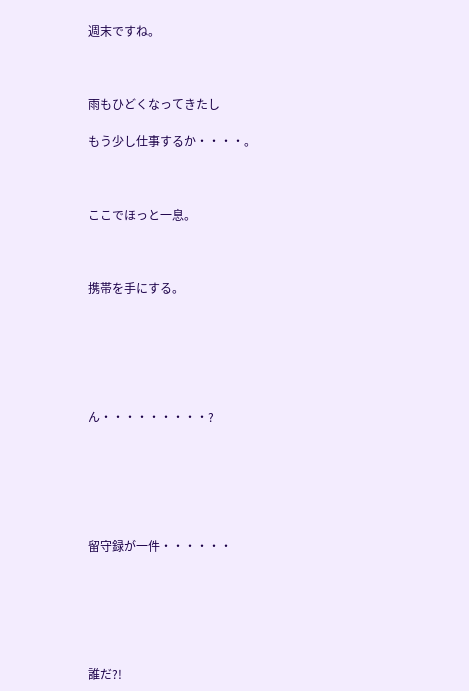週末ですね。



雨もひどくなってきたし

もう少し仕事するか・・・・。



ここでほっと一息。



携帯を手にする。






ん・・・・・・・・・?






留守録が一件・・・・・・






誰だ?!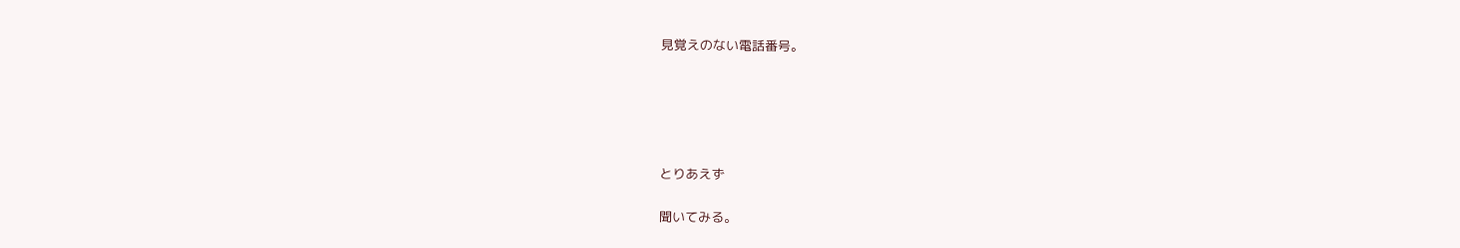見覚えのない電話番号。





とりあえず

聞いてみる。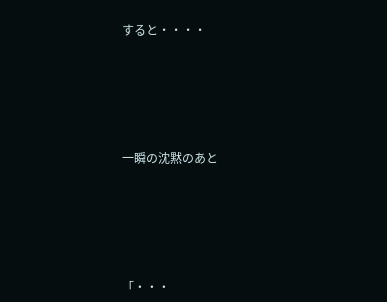すると・・・・






一瞬の沈黙のあと






「・・・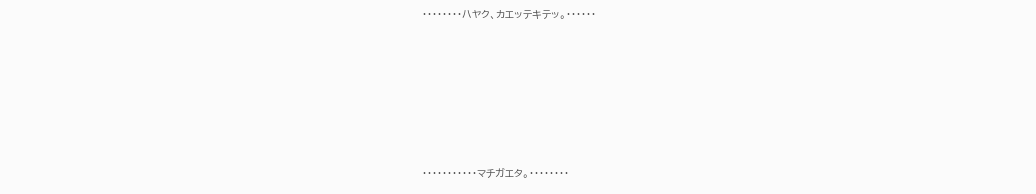・・・・・・・・ハヤク、カエッテキテッ。・・・・・・







・・・・・・・・・・・マチガエタ。・・・・・・・・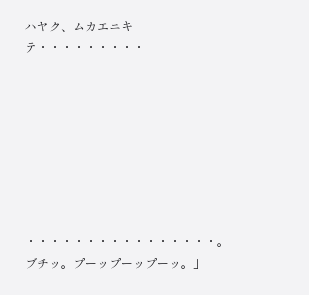ハヤク、ムカエニキテ・・・・・・・・・








・・・・・・・・・・・・・・・・。ブチッ。プーップーップーッ。」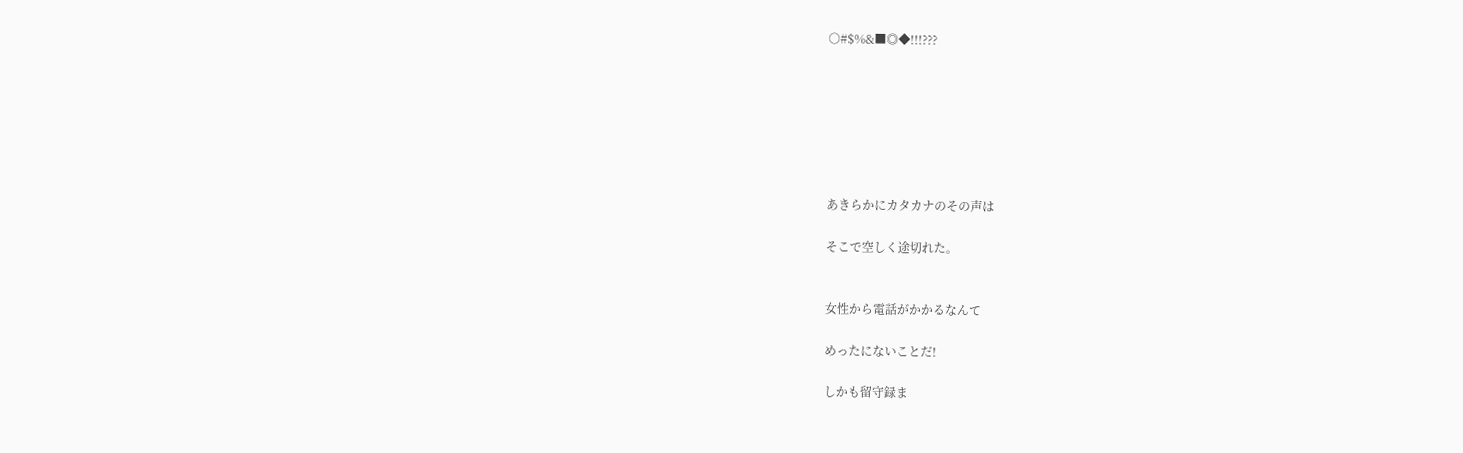○#$%&■◎◆!!!???







あきらかにカタカナのその声は

そこで空しく途切れた。


女性から電話がかかるなんて

めったにないことだ!

しかも留守録ま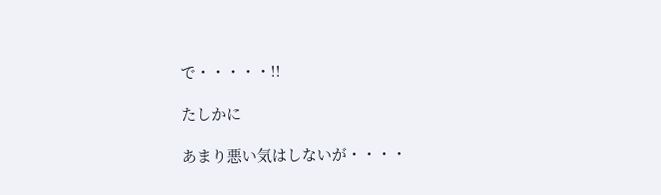で・・・・・!!

たしかに

あまり悪い気はしないが・・・・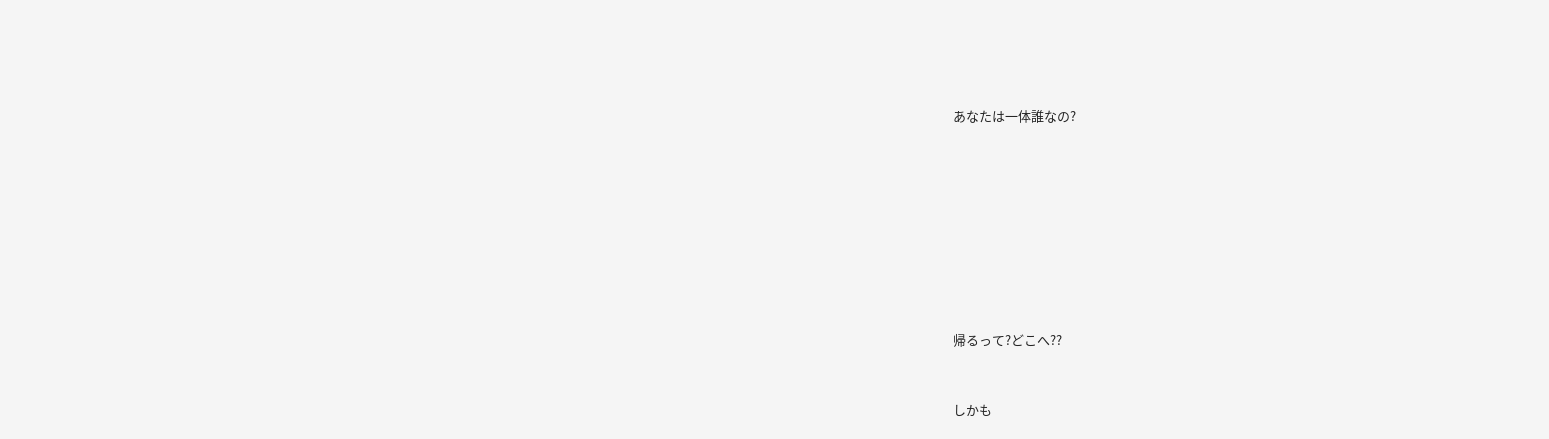あなたは一体誰なの?












帰るって?どこへ??



しかも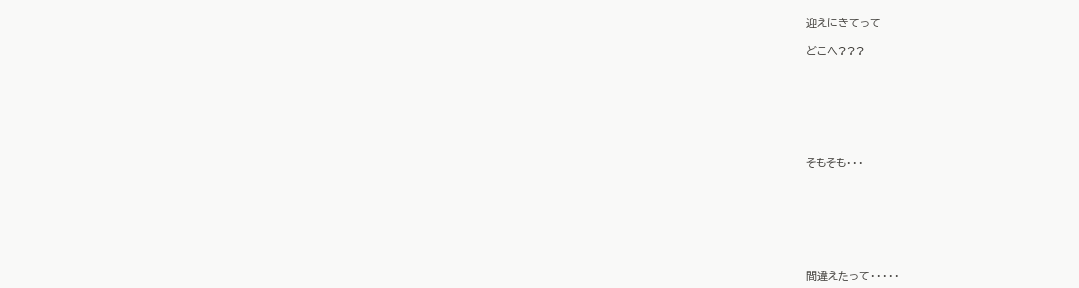迎えにきてって

どこへ???







そもそも・・・







間違えたって・・・・・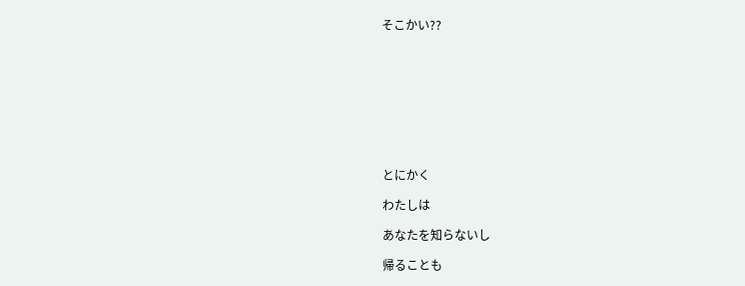そこかい??









とにかく

わたしは

あなたを知らないし

帰ることも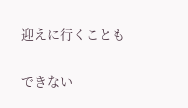迎えに行くことも

できない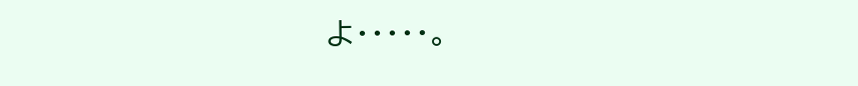よ・・・・・。